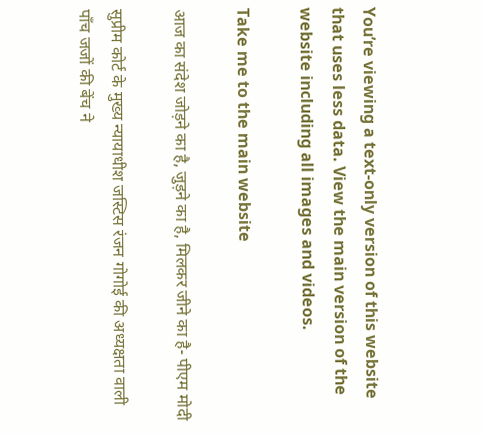You’re viewing a text-only version of this website that uses less data. View the main version of the website including all images and videos.

Take me to the main website

आज का संदेश जोड़ने का है, जुड़ने का है, मिलकर जीने का है- पीएम मोदी

सुप्रीम कोर्ट के मुख्य न्यायाधीश जस्टिस रंजन गोगोई की अध्यक्षता वाली पाँच जजों की बेंच ने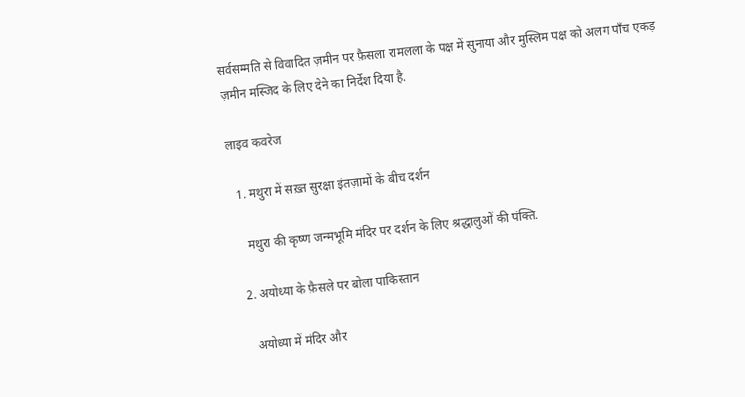सर्वसम्मति से विवादित ज़मीन पर फ़ैसला रामलला के पक्ष में सुनाया और मुस्लिम पक्ष को अलग पाँच एकड़ ज़मीन मस्जिद के लिए देने का निर्देश दिया है.

लाइव कवरेज

  1. मथुरा में सख़्त सुरक्षा इंतज़ामों के बीच दर्शन

    मथुरा की कृष्ण जन्मभूमि मंदिर पर दर्शन के लिए श्रद्धालुओं की पंक्ति.

  2. अयोध्या के फ़ैसले पर बोला पाकिस्तान

    अयोध्या में मंदिर और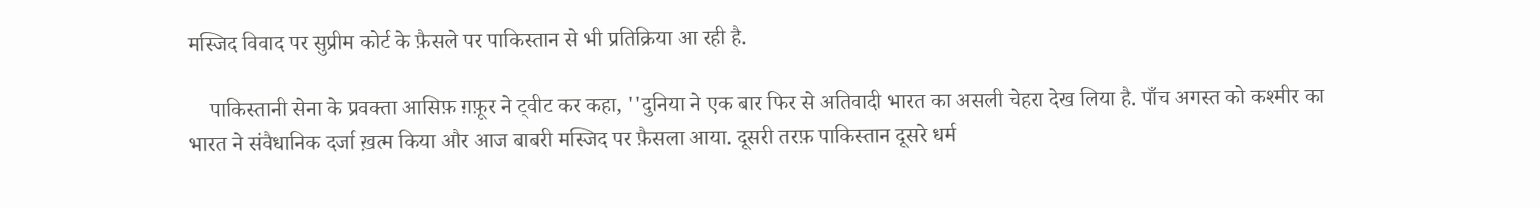मस्जिद विवाद पर सुप्रीम कोर्ट के फ़ैसले पर पाकिस्तान से भी प्रतिक्रिया आ रही है.

    पाकिस्तानी सेना के प्रवक्ता आसिफ़ ग़फ़ूर ने ट्वीट कर कहा, ''दुनिया ने एक बार फिर से अतिवादी भारत का असली चेहरा देख लिया है. पाँच अगस्त को कश्मीर का भारत ने संवैधानिक दर्जा ख़त्म किया और आज बाबरी मस्जिद पर फ़ैसला आया. दूसरी तरफ़ पाकिस्तान दूसरे धर्म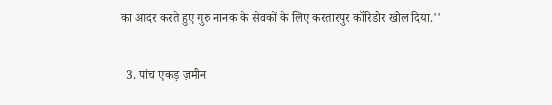का आदर करते हुए गुरु नानक के सेवकों के लिए करतारपुर कॉरिडोर खोल दिया.''

  3. पांच एकड़ ज़मीन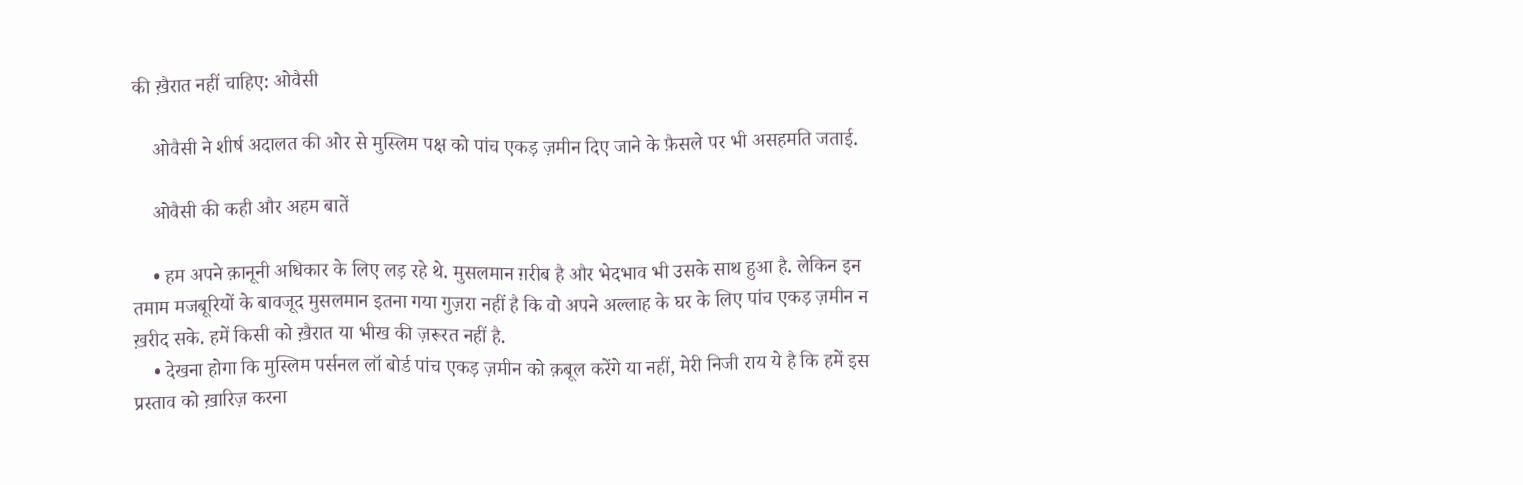की ख़ैरात नहीं चाहिए: ओवैसी

    ओवैसी ने शीर्ष अदालत की ओर से मुस्लिम पक्ष को पांच एकड़ ज़मीन दिए जाने के फ़ैसले पर भी असहमति जताई.

    ओवैसी की कही और अहम बातें

    • हम अपने क़ानूनी अधिकार के लिए लड़ रहे थे. मुसलमान ग़रीब है और भेदभाव भी उसके साथ हुआ है. लेकिन इन तमाम मजबूरियों के बावजूद मुसलमान इतना गया गुज़रा नहीं है कि वो अपने अल्लाह के घर के लिए पांच एकड़ ज़मीन न ख़रीद सके. हमें किसी को ख़ैरात या भीख की ज़रूरत नहीं है.
    • देखना होगा कि मुस्लिम पर्सनल लॉ बोर्ड पांच एकड़ ज़मीन को क़बूल करेंगे या नहीं, मेरी निजी राय ये है कि हमें इस प्रस्ताव को ख़ारिज़ करना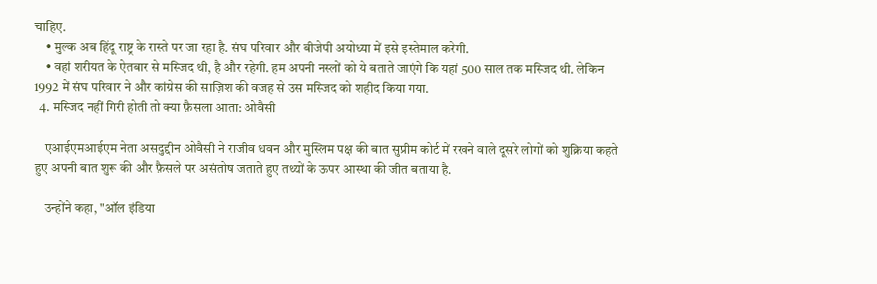चाहिए.
    • मुल्क अब हिंदू राष्ट्र के रास्ते पर जा रहा है. संघ परिवार और बीजेपी अयोध्या में इसे इस्तेमाल करेगी.
    • वहां शरीयत के ऐतबार से मस्जिद थी, है और रहेगी. हम अपनी नस्लों को ये बताते जाएंगे कि यहां 500 साल तक मस्जिद थी. लेकिन 1992 में संघ परिवार ने और कांग्रेस की साज़िश की वजह से उस मस्जिद को शहीद किया गया.
  4. मस्जिद नहीं गिरी होती तो क्या फ़ैसला आता: ओवैसी

    एआईएमआईएम नेता असदुद्दीन ओवैसी ने राजीव धवन और मुस्लिम पक्ष की बात सुप्रीम कोर्ट में रखने वाले दूसरे लोगों को शुक्रिया कहते हुए अपनी बात शुरू की और फ़ैसले पर असंतोष जताते हुए तथ्यों के ऊपर आस्था की जीत बताया है.

    उन्होंने कहा, "ऑल इंडिया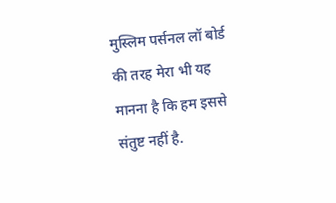मुस्लिम पर्सनल लॉ बोर्ड की तरह मेरा भी यह मानना है कि हम इससे संतुष्ट नहीं है.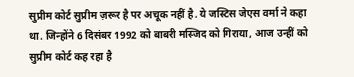सुप्रीम कोर्ट सुप्रीम ज़रूर है पर अचूक नहीं है. ये जस्टिस जेएस वर्मा ने कहा था. जिन्होंने 6 दिसंबर 1992 को बाबरी मस्जिद को गिराया, आज उन्हीं को सुप्रीम कोर्ट कह रहा है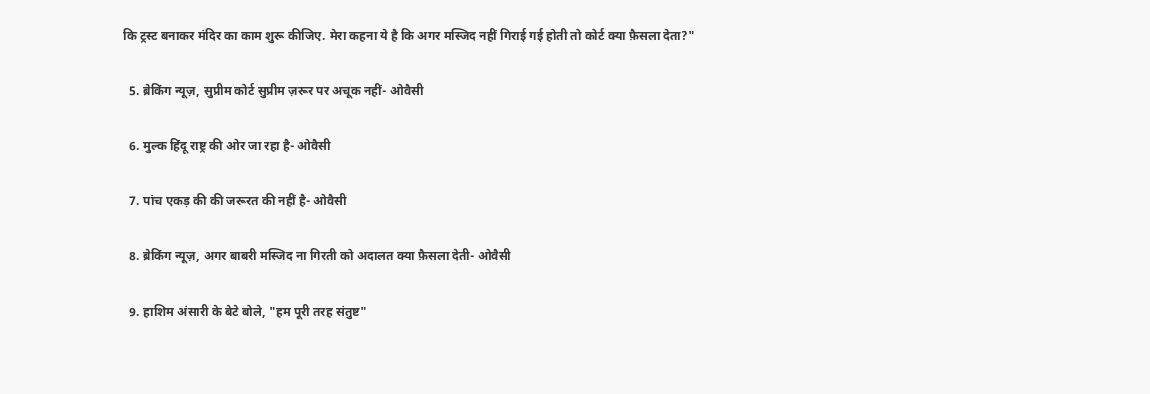कि ट्रस्ट बनाकर मंदिर का काम शुरू कीजिए. मेरा कहना ये है कि अगर मस्जिद नहीं गिराई गई होती तो कोर्ट क्या फ़ैसला देता?"

  5. ब्रेकिंग न्यूज़, सुप्रीम कोर्ट सुप्रीम ज़रूर पर अचूक नहीं- ओवैसी

  6. मुल्क हिंदू राष्ट्र की ओर जा रहा है- ओवैसी

  7. पांच एकड़ की की जरूरत की नहीं है- ओवैसी

  8. ब्रेकिंग न्यूज़, अगर बाबरी मस्जिद ना गिरती को अदालत क्या फ़ैसला देती- ओवैसी

  9. हाशिम अंसारी के बेटे बोले, "हम पूरी तरह संतुष्ट"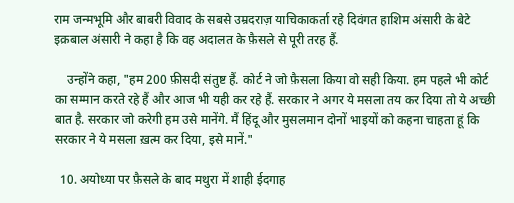राम जन्मभूमि और बाबरी विवाद के सबसे उम्रदराज़ याचिकाकर्ता रहे दिवंगत हाशिम अंसारी के बेटे इक़बाल अंसारी ने कहा है कि वह अदालत के फ़ैसले से पूरी तरह हैं.

    उन्होंने कहा, "हम 200 फ़ीसदी संतुष्ट हैं. कोर्ट ने जो फ़ैसला किया वो सही किया. हम पहले भी कोर्ट का सम्मान करते रहे हैं और आज भी यही कर रहे हैं. सरकार ने अगर ये मसला तय कर दिया तो ये अच्छी बात है. सरकार जो करेगी हम उसे मानेंगे. मैं हिंदू और मुसलमान दोनों भाइयों को कहना चाहता हूं कि सरकार ने ये मसला ख़त्म कर दिया, इसे मानें."

  10. अयोध्या पर फ़ैसले के बाद मथुरा में शाही ईदगाह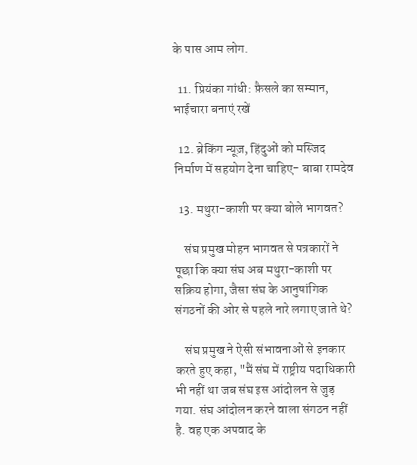के पास आम लोग.

  11. प्रियंका गांधी: फ़ैसले का सम्मान, भाईचारा बनाएं रखें

  12. ब्रेकिंग न्यूज़, हिंदुओं को मस्जिद निर्माण में सहयोग देना चाहिए- बाबा रामदेव

  13. मथुरा-काशी पर क्या बोले भागवत?

    संघ प्रमुख मोहन भागवत से पत्रकारों ने पूछा कि क्या संघ अब मथुरा-काशी पर सक्रिय होगा, जैसा संघ के आनुषांगिक संगठनों की ओर से पहले नारे लगाए जाते थे?

    संघ प्रमुख ने ऐसी संभावनाओं से इनकार करते हुए कहा, "मैं संघ में राष्ट्रीय पदाधिकारी भी नहीं था जब संघ इस आंदोलन से जुड़ गया. संघ आंदोलन करने वाला संगठन नहीं है. वह एक अपवाद के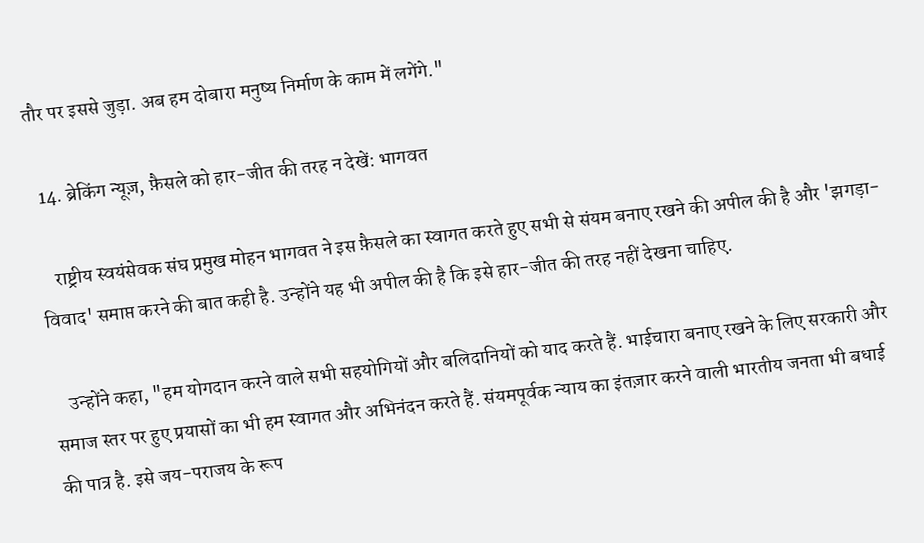तौर पर इससे जुड़ा. अब हम दोबारा मनुष्य निर्माण के काम में लगेंगे."

  14. ब्रेकिंग न्यूज़, फ़ैसले को हार-जीत की तरह न देखें: भागवत

    राष्ट्रीय स्वयंसेवक संघ प्रमुख मोहन भागवत ने इस फ़ैसले का स्वागत करते हुए सभी से संयम बनाए रखने की अपील की है और 'झगड़ा-विवाद' समाप्त करने की बात कही है. उन्होंने यह भी अपील की है कि इसे हार-जीत की तरह नहीं देखना चाहिए.

    उन्होंने कहा, "हम योगदान करने वाले सभी सहयोगियों और बलिदानियों को याद करते हैं. भाईचारा बनाए रखने के लिए सरकारी और समाज स्तर पर हुए प्रयासों का भी हम स्वागत और अभिनंदन करते हैं. संयमपूर्वक न्याय का इंतज़ार करने वाली भारतीय जनता भी बधाई की पात्र है. इसे जय-पराजय के रूप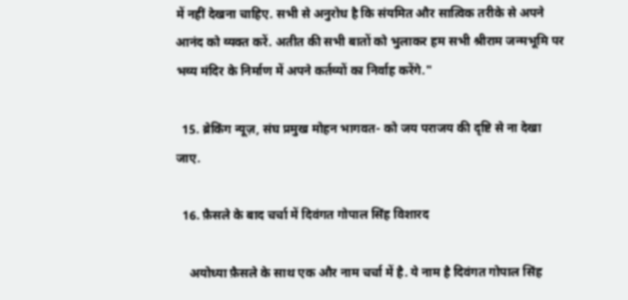में नहीं देखना चाहिए. सभी से अनुरोध है कि संयमित और सात्विक तरीके से अपने आनंद को व्यक्त करें. अतीत की सभी बातों को भुलाकर हम सभी श्रीराम जन्मभूमि पर भव्य मंदिर के निर्माण में अपने कर्तव्यों का निर्वाह करेंगे."

  15. ब्रेकिंग न्यूज़, संघ प्रमुख मोहन भागवत- को जय पराजय की दृष्टि से ना देखा जाए.

  16. फ़ैसले के बाद चर्चा में दिवंगत गोपाल सिंह विशारद

    अयोध्या फ़ैसले के साथ एक और नाम चर्चा में है. ये नाम है दिवंगत गोपाल सिंह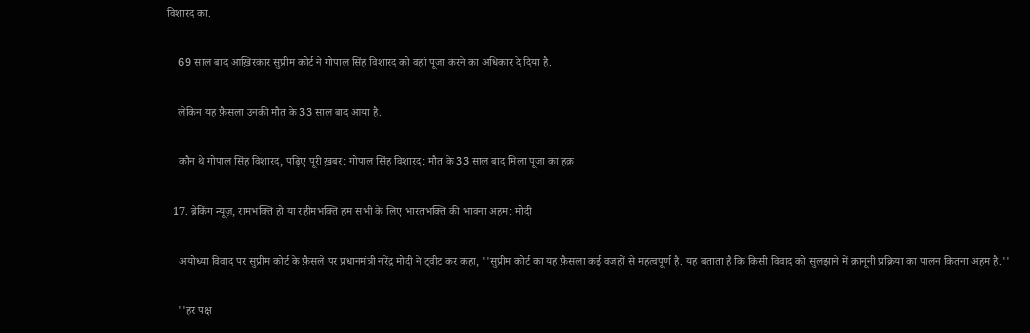विशारद का.

    69 साल बाद आख़िरकार सुप्रीम कोर्ट ने गोपाल सिंह विशारद को वहां पूजा करने का अधिकार दे दिया है.

    लेकिन यह फ़ैसला उनकी मौत के 33 साल बाद आया है.

    कौन थे गोपाल सिंह विशारद, पढ़िए पूरी ख़बर: गोपाल सिंह विशारद: मौत के 33 साल बाद मिला पूजा का हक़

  17. ब्रेकिंग न्यूज़, रामभक्ति हो या रहीमभक्ति हम सभी के लिए भारतभक्ति की भावना अहम: मोदी

    अयोध्या विवाद पर सुप्रीम कोर्ट के फ़ैसले पर प्रधानमंत्री नरेंद्र मोदी ने ट्वीट कर कहा, ''सुप्रीम कोर्ट का यह फ़ैसला कई वजहों से महत्वपूर्ण है. यह बताता है कि किसी विवाद को सुलझाने में क़ानूनी प्रक्रिया का पालन कितना अहम है.''

    ''हर पक्ष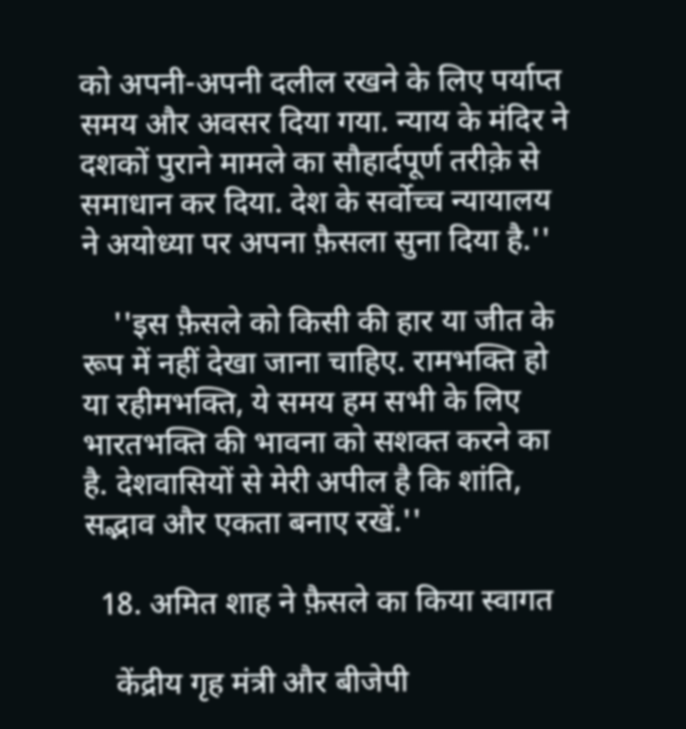को अपनी-अपनी दलील रखने के लिए पर्याप्त समय और अवसर दिया गया. न्याय के मंदिर ने दशकों पुराने मामले का सौहार्दपूर्ण तरीक़े से समाधान कर दिया. देश के सर्वोच्च न्यायालय ने अयोध्या पर अपना फ़ैसला सुना दिया है.''

    ''इस फ़ैसले को किसी की हार या जीत के रूप में नहीं देखा जाना चाहिए. रामभक्ति हो या रहीमभक्ति, ये समय हम सभी के लिए भारतभक्ति की भावना को सशक्त करने का है. देशवासियों से मेरी अपील है कि शांति, सद्भाव और एकता बनाए रखें.''

  18. अमित शाह ने फ़ैसले का किया स्वागत

    केंद्रीय गृह मंत्री और बीजेपी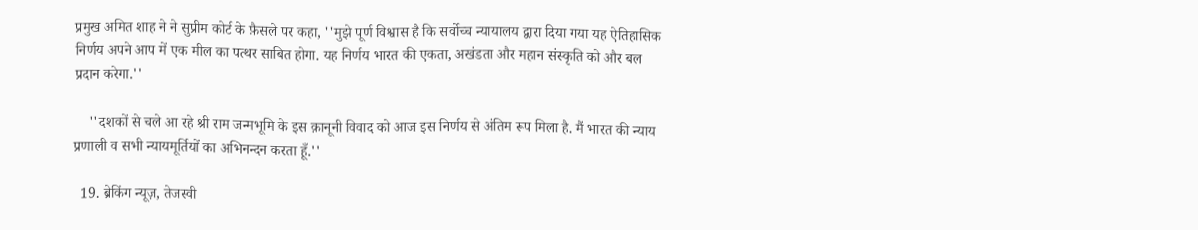प्रमुख अमित शाह ने ने सुप्रीम कोर्ट के फ़ैसले पर कहा, ''मुझे पूर्ण विश्वास है कि सर्वोच्च न्यायालय द्वारा दिया गया यह ऐतिहासिक निर्णय अपने आप में एक मील का पत्थर साबित होगा. यह निर्णय भारत की एकता, अखंडता और महान संस्कृति को और बल प्रदान करेगा.''

    ''दशकों से चले आ रहे श्री राम जन्मभूमि के इस क़ानूनी विवाद को आज इस निर्णय से अंतिम रूप मिला है. मैं भारत की न्याय प्रणाली व सभी न्यायमूर्तियों का अभिनन्दन करता हूँ.''

  19. ब्रेकिंग न्यूज़, तेजस्वी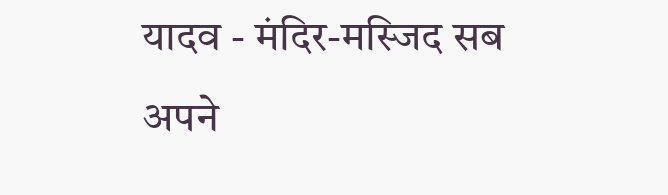यादव - मंदिर-मस्जिद सब अपने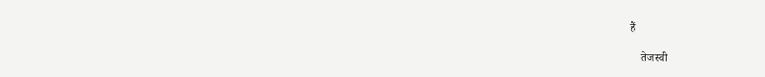हैं

    तेजस्वी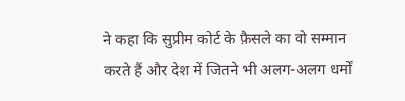ने कहा कि सुप्रीम कोर्ट के फ़ैसले का वो सम्मान करते हैं और देश में जितने भी अलग-अलग धर्मों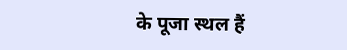के पूजा स्थल हैं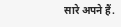सारे अपने हैं.